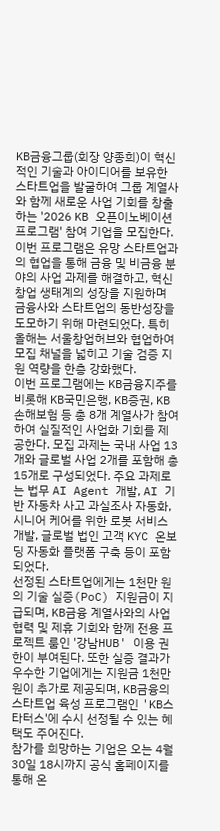KB금융그룹(회장 양종희)이 혁신적인 기술과 아이디어를 보유한 스타트업을 발굴하여 그룹 계열사와 함께 새로운 사업 기회를 창출하는 '2026 KB 오픈이노베이션 프로그램' 참여 기업을 모집한다.
이번 프로그램은 유망 스타트업과의 협업을 통해 금융 및 비금융 분야의 사업 과제를 해결하고, 혁신 창업 생태계의 성장을 지원하며 금융사와 스타트업의 동반성장을 도모하기 위해 마련되었다. 특히 올해는 서울창업허브와 협업하여 모집 채널을 넓히고 기술 검증 지원 역량을 한층 강화했다.
이번 프로그램에는 KB금융지주를 비롯해 KB국민은행, KB증권, KB손해보험 등 총 8개 계열사가 참여하여 실질적인 사업화 기회를 제공한다. 모집 과제는 국내 사업 13개와 글로벌 사업 2개를 포함해 총 15개로 구성되었다. 주요 과제로는 법무 AI Agent 개발, AI 기반 자동차 사고 과실조사 자동화, 시니어 케어를 위한 로봇 서비스 개발, 글로벌 법인 고객 KYC 온보딩 자동화 플랫폼 구축 등이 포함되었다.
선정된 스타트업에게는 1천만 원의 기술 실증(PoC) 지원금이 지급되며, KB금융 계열사와의 사업 협력 및 제휴 기회와 함께 전용 프로젝트 룸인 '강남HUB' 이용 권한이 부여된다. 또한 실증 결과가 우수한 기업에게는 지원금 1천만 원이 추가로 제공되며, KB금융의 스타트업 육성 프로그램인 'KB스타터스'에 수시 선정될 수 있는 혜택도 주어진다.
참가를 희망하는 기업은 오는 4월 30일 18시까지 공식 홈페이지를 통해 온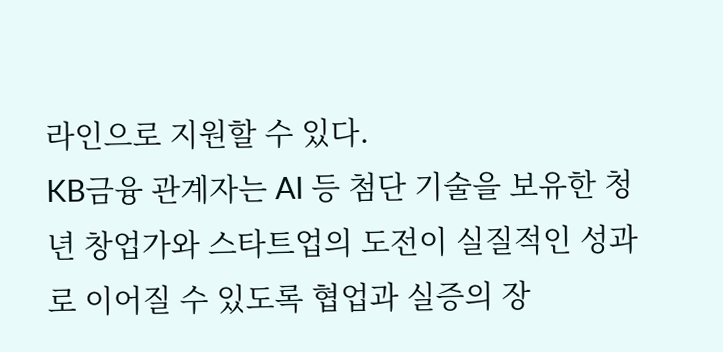라인으로 지원할 수 있다.
KB금융 관계자는 AI 등 첨단 기술을 보유한 청년 창업가와 스타트업의 도전이 실질적인 성과로 이어질 수 있도록 협업과 실증의 장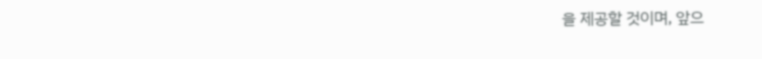을 제공할 것이며, 앞으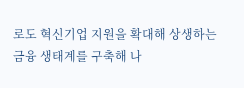로도 혁신기업 지원을 확대해 상생하는 금융 생태계를 구축해 나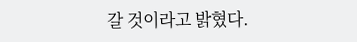갈 것이라고 밝혔다.